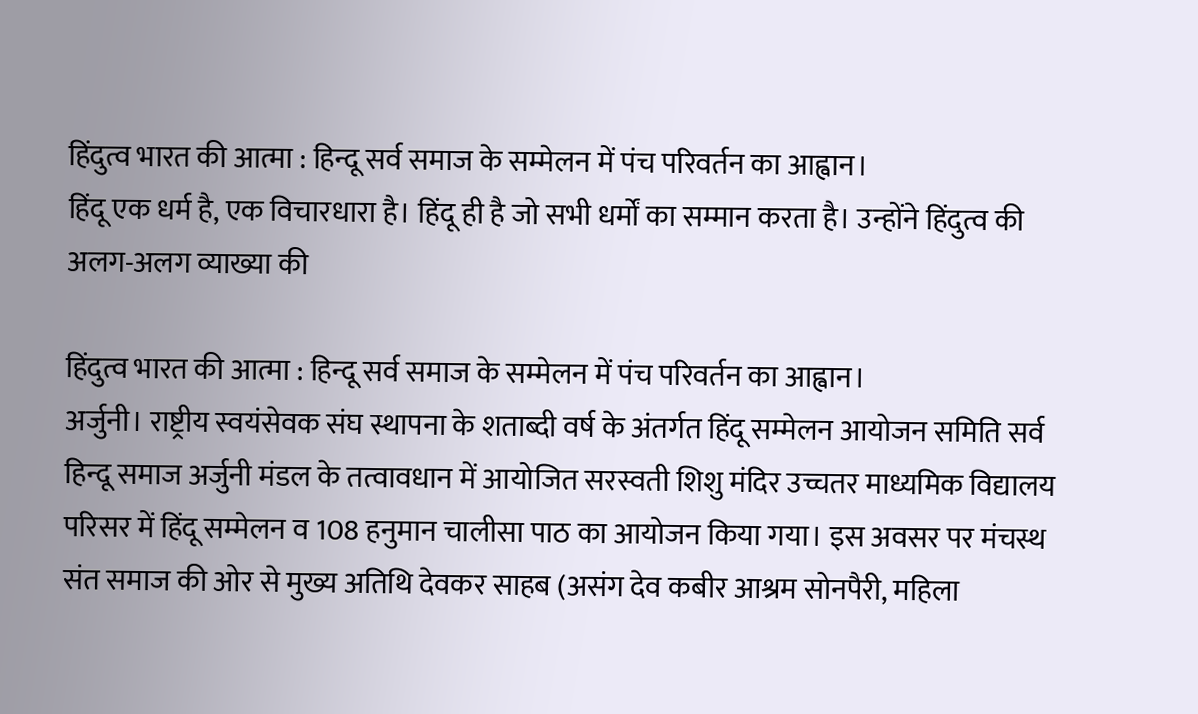हिंदुत्व भारत की आत्मा : हिन्दू सर्व समाज के सम्मेलन में पंच परिवर्तन का आह्वान।
हिंदू एक धर्म है, एक विचारधारा है। हिंदू ही है जो सभी धर्मों का सम्मान करता है। उन्होंने हिंदुत्व की अलग-अलग व्याख्या की

हिंदुत्व भारत की आत्मा : हिन्दू सर्व समाज के सम्मेलन में पंच परिवर्तन का आह्वान।
अर्जुनी। राष्ट्रीय स्वयंसेवक संघ स्थापना के शताब्दी वर्ष के अंतर्गत हिंदू सम्मेलन आयोजन समिति सर्व हिन्दू समाज अर्जुनी मंडल के तत्वावधान में आयोजित सरस्वती शिशु मंदिर उच्चतर माध्यमिक विद्यालय परिसर में हिंदू सम्मेलन व 108 हनुमान चालीसा पाठ का आयोजन किया गया। इस अवसर पर मंचस्थ संत समाज की ओर से मुख्य अतिथि देवकर साहब (असंग देव कबीर आश्रम सोनपैरी, महिला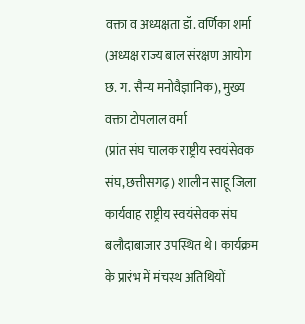वक्ता व अध्यक्षता डॉ. वर्णिका शर्मा (अध्यक्ष राज्य बाल संरक्षण आयोग छ. ग. सैन्य मनोवैज्ञानिक), मुख्य वक्ता टोपलाल वर्मा
(प्रांत संघ चालक राष्ट्रीय स्वयंसेवक संघ,छत्तीसगढ़) शालीन साहू जिला कार्यवाह राष्ट्रीय स्वयंसेवक संघ बलौदाबाजार उपस्थित थे। कार्यक्रम के प्रारंभ में मंचस्थ अतिथियों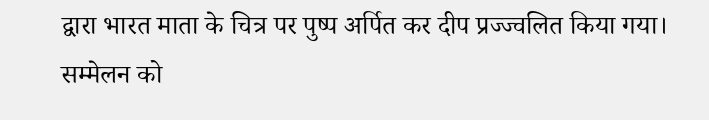द्वारा भारत माता के चित्र पर पुष्प अर्पित कर दीप प्रज्ज्वलित किया गया।
सम्मेलन को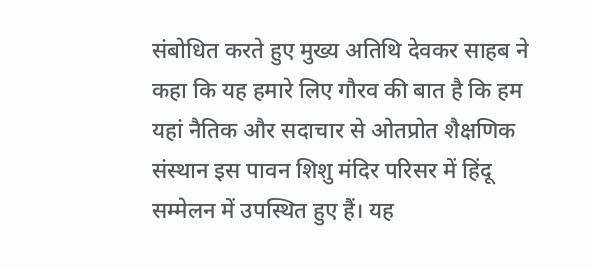संबोधित करते हुए मुख्य अतिथि देवकर साहब ने कहा कि यह हमारे लिए गौरव की बात है कि हम यहां नैतिक और सदाचार से ओतप्रोत शैक्षणिक संस्थान इस पावन शिशु मंदिर परिसर में हिंदू सम्मेलन में उपस्थित हुए हैं। यह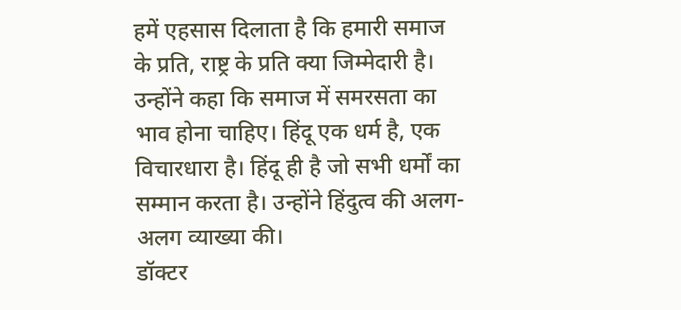हमें एहसास दिलाता है कि हमारी समाज के प्रति, राष्ट्र के प्रति क्या जिम्मेदारी है। उन्होंने कहा कि समाज में समरसता का भाव होना चाहिए। हिंदू एक धर्म है, एक विचारधारा है। हिंदू ही है जो सभी धर्मों का सम्मान करता है। उन्होंने हिंदुत्व की अलग-अलग व्याख्या की।
डॉक्टर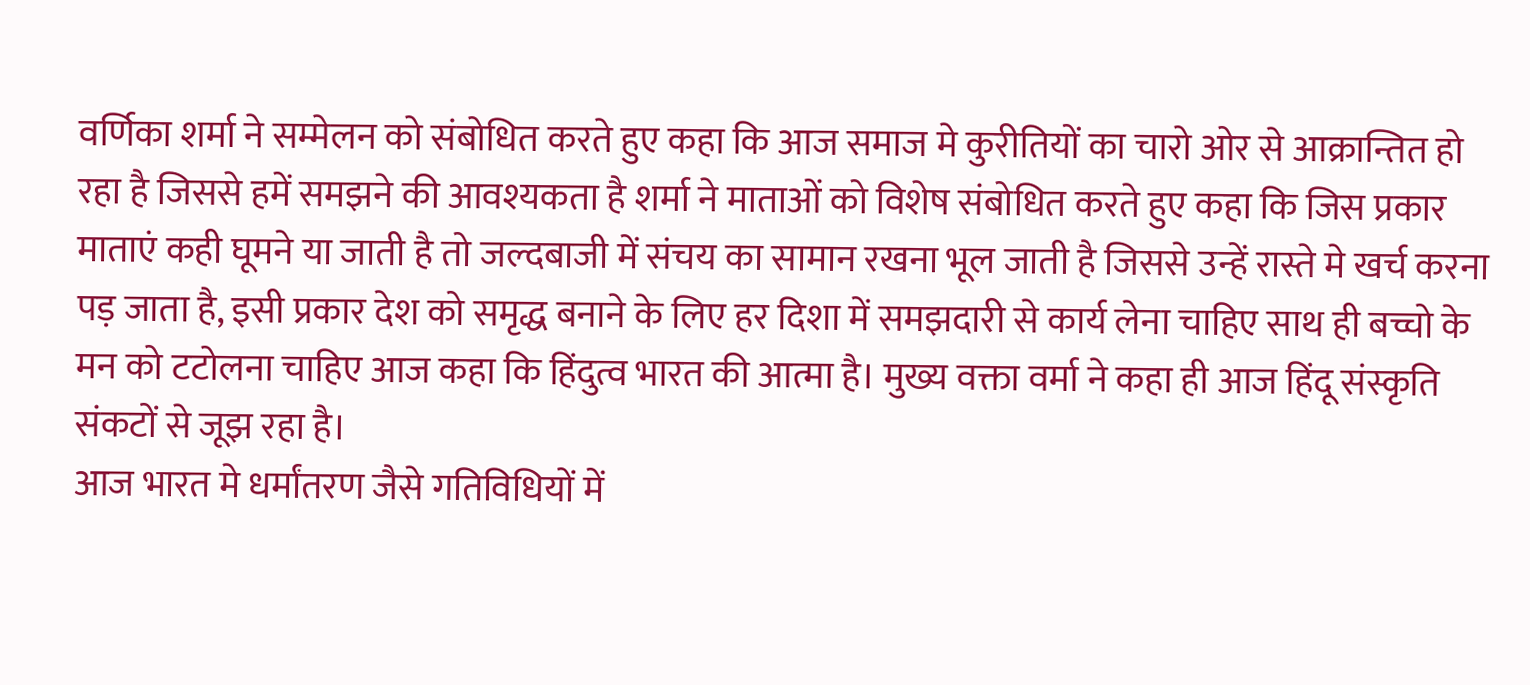वर्णिका शर्मा ने सम्मेलन को संबोधित करते हुए कहा कि आज समाज मे कुरीतियों का चारो ओर से आक्रान्तित हो रहा है जिससे हमें समझने की आवश्यकता है शर्मा ने माताओं को विशेष संबोधित करते हुए कहा कि जिस प्रकार माताएं कही घूमने या जाती है तो जल्दबाजी में संचय का सामान रखना भूल जाती है जिससे उन्हें रास्ते मे खर्च करना पड़ जाता है, इसी प्रकार देश को समृद्ध बनाने के लिए हर दिशा में समझदारी से कार्य लेना चाहिए साथ ही बच्चो के मन को टटोलना चाहिए आज कहा कि हिंदुत्व भारत की आत्मा है। मुख्य वक्ता वर्मा ने कहा ही आज हिंदू संस्कृति संकटों से जूझ रहा है।
आज भारत मे धर्मांतरण जैसे गतिविधियों में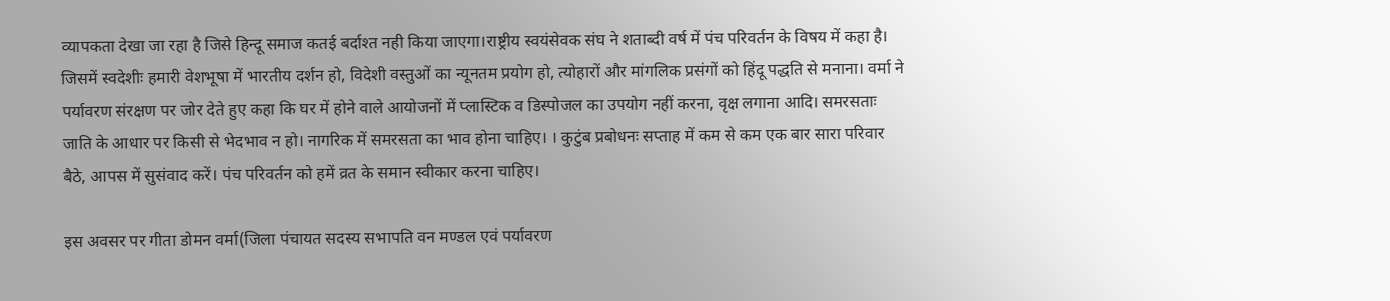व्यापकता देखा जा रहा है जिसे हिन्दू समाज कतई बर्दाश्त नही किया जाएगा।राष्ट्रीय स्वयंसेवक संघ ने शताब्दी वर्ष में पंच परिवर्तन के विषय में कहा है।
जिसमें स्वदेशीः हमारी वेशभूषा में भारतीय दर्शन हो, विदेशी वस्तुओं का न्यूनतम प्रयोग हो, त्योहारों और मांगलिक प्रसंगों को हिंदू पद्धति से मनाना। वर्मा ने पर्यावरण संरक्षण पर जोर देते हुए कहा कि घर में होने वाले आयोजनों में प्लास्टिक व डिस्पोजल का उपयोग नहीं करना, वृक्ष लगाना आदि। समरसताः जाति के आधार पर किसी से भेदभाव न हो। नागरिक में समरसता का भाव होना चाहिए। । कुटुंब प्रबोधनः सप्ताह में कम से कम एक बार सारा परिवार बैठे, आपस में सुसंवाद करें। पंच परिवर्तन को हमें व्रत के समान स्वीकार करना चाहिए।

इस अवसर पर गीता डोमन वर्मा(जिला पंचायत सदस्य सभापति वन मण्डल एवं पर्यावरण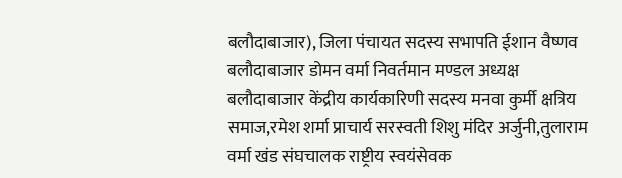बलौदाबाजार), जिला पंचायत सदस्य सभापति ईशान वैष्णव बलौदाबाजार डोमन वर्मा निवर्तमान मण्डल अध्यक्ष बलौदाबाजार केंद्रीय कार्यकारिणी सदस्य मनवा कुर्मी क्षत्रिय समाज,रमेश शर्मा प्राचार्य सरस्वती शिशु मंदिर अर्जुनी,तुलाराम वर्मा खंड संघचालक राष्ट्रीय स्वयंसेवक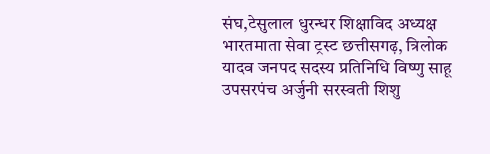संघ,टेसुलाल धुरन्धर शिक्षाविद अध्यक्ष भारतमाता सेवा ट्रस्ट छत्तीसगढ़, त्रिलोक यादव जनपद सदस्य प्रतिनिधि विष्णु साहू उपसरपंच अर्जुनी सरस्वती शिशु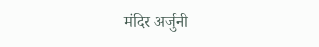मंदिर अर्जुनी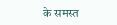के समस्त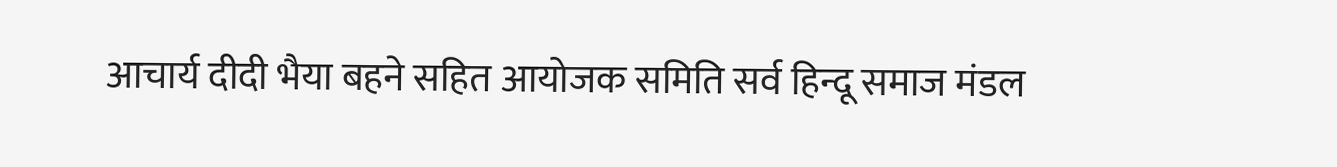आचार्य दीदी भैया बहने सहित आयोजक समिति सर्व हिन्दू समाज मंडल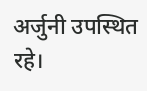अर्जुनी उपस्थित रहे।